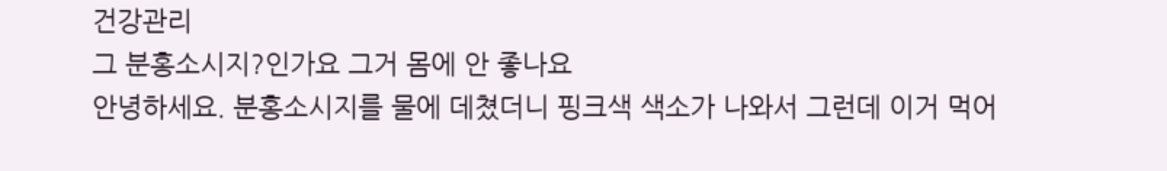건강관리
그 분홍소시지?인가요 그거 몸에 안 좋나요
안녕하세요. 분홍소시지를 물에 데쳤더니 핑크색 색소가 나와서 그런데 이거 먹어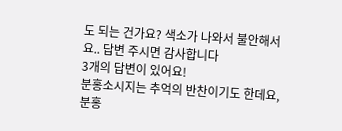도 되는 건가요? 색소가 나와서 불안해서요.. 답변 주시면 감사합니다
3개의 답변이 있어요!
분홍소시지는 추억의 반찬이기도 한데요,
분홍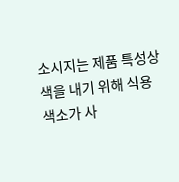소시지는 제품 특성상 색을 내기 위해 식용색소가 사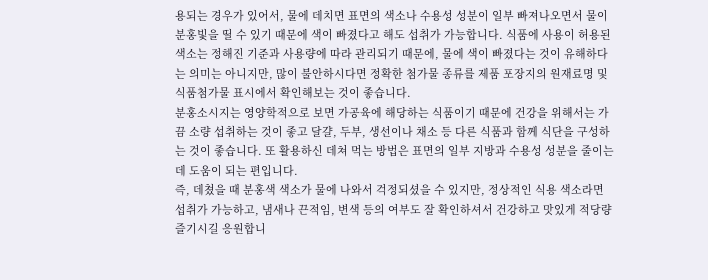용되는 경우가 있어서, 물에 데치면 표면의 색소나 수용성 성분이 일부 빠져나오면서 물이 분홍빛을 띨 수 있기 때문에 색이 빠졌다고 해도 섭취가 가능합니다. 식품에 사용이 허용된 색소는 정해진 기준과 사용량에 따라 관리되기 때문에, 물에 색이 빠졌다는 것이 유해하다는 의미는 아니지만, 많이 불안하시다면 정확한 첨가물 종류를 제품 포장지의 원재료명 및 식품첨가물 표시에서 확인해보는 것이 좋습니다.
분홍소시지는 영양학적으로 보면 가공육에 해당하는 식품이기 때문에 건강을 위해서는 가끔 소량 섭취하는 것이 좋고 달걀, 두부, 생선이나 채소 등 다른 식품과 함께 식단을 구성하는 것이 좋습니다. 또 활용하신 데쳐 먹는 방법은 표면의 일부 지방과 수용성 성분을 줄이는데 도움이 되는 편입니다.
즉, 데쳤을 때 분홍색 색소가 물에 나와서 걱정되셨을 수 있지만, 정상적인 식용 색소라면 섭취가 가능하고, 냄새나 끈적임, 변색 등의 여부도 잘 확인하셔서 건강하고 맛있게 적당량 즐기시길 응원합니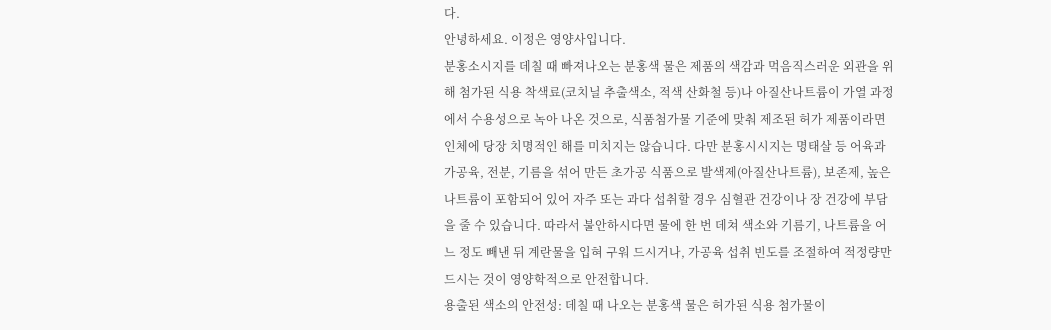다.
안녕하세요. 이정은 영양사입니다.
분홍소시지를 데칠 때 빠져나오는 분홍색 물은 제품의 색감과 먹음직스러운 외관을 위해 첨가된 식용 착색료(코치닐 추출색소, 적색 산화철 등)나 아질산나트륨이 가열 과정에서 수용성으로 녹아 나온 것으로, 식품첨가물 기준에 맞춰 제조된 허가 제품이라면 인체에 당장 치명적인 해를 미치지는 않습니다. 다만 분홍시시지는 명태살 등 어육과 가공육, 전분, 기름을 섞어 만든 초가공 식품으로 발색제(아질산나트륨), 보존제, 높은 나트륨이 포함되어 있어 자주 또는 과다 섭취할 경우 심혈관 건강이나 장 건강에 부담을 줄 수 있습니다. 따라서 불안하시다면 물에 한 번 데쳐 색소와 기름기, 나트륨을 어느 정도 빼낸 뒤 계란물을 입혀 구워 드시거나, 가공육 섭취 빈도를 조절하여 적정량만 드시는 것이 영양학적으로 안전합니다.
용출된 색소의 안전성: 데칠 때 나오는 분홍색 물은 허가된 식용 첨가물이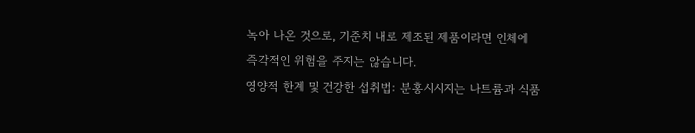녹아 나온 것으로, 기준치 내로 제조된 제품이라면 인체에 즉각적인 위험을 주지는 않습니다.
영양적 한계 및 건강한 섭취법: 분홍시시지는 나트륨과 식품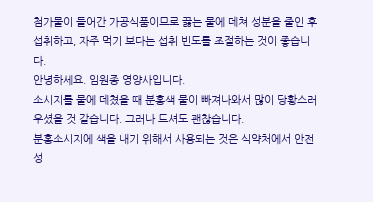첨가물이 들어간 가공식품이므로 끓는 물에 데쳐 성분을 줄인 후 섭취하고, 자주 먹기 보다는 섭취 빈도를 조절하는 것이 좋습니다.
안녕하세요. 임원종 영양사입니다.
소시지를 물에 데쳤을 때 분홍색 물이 빠져나와서 많이 당황스러우셨을 것 같습니다. 그러나 드셔도 괜찮습니다.
분홍소시지에 색을 내기 위해서 사용되는 것은 식약처에서 안전성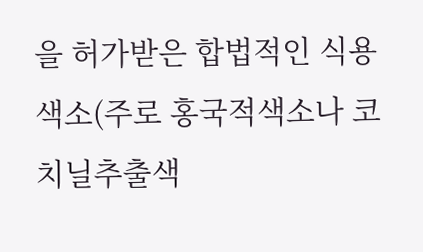을 허가받은 합법적인 식용 색소(주로 홍국적색소나 코치닐추출색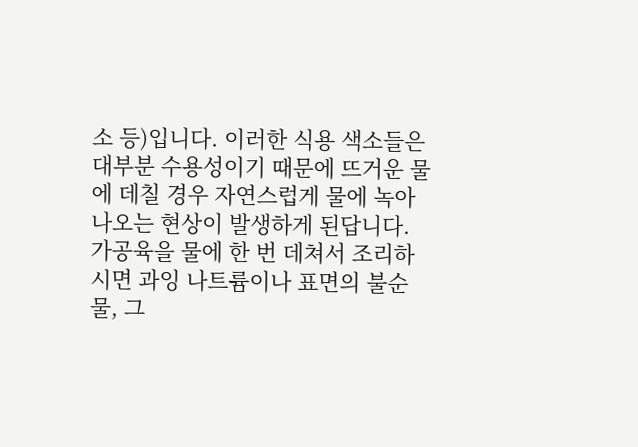소 등)입니다. 이러한 식용 색소들은 대부분 수용성이기 때문에 뜨거운 물에 데칠 경우 자연스럽게 물에 녹아 나오는 현상이 발생하게 된답니다.
가공육을 물에 한 번 데쳐서 조리하시면 과잉 나트륨이나 표면의 불순물, 그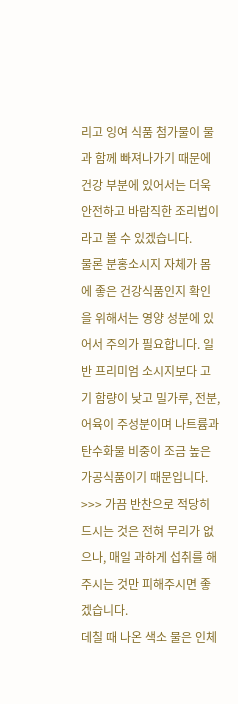리고 잉여 식품 첨가물이 물과 함께 빠져나가기 때문에 건강 부분에 있어서는 더욱 안전하고 바람직한 조리법이라고 볼 수 있겠습니다.
물론 분홍소시지 자체가 몸에 좋은 건강식품인지 확인을 위해서는 영양 성분에 있어서 주의가 필요합니다. 일반 프리미엄 소시지보다 고기 함량이 낮고 밀가루, 전분, 어육이 주성분이며 나트륨과 탄수화물 비중이 조금 높은 가공식품이기 때문입니다.
>>> 가끔 반찬으로 적당히 드시는 것은 전혀 무리가 없으나, 매일 과하게 섭취를 해주시는 것만 피해주시면 좋겠습니다.
데칠 때 나온 색소 물은 인체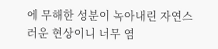에 무해한 성분이 녹아내린 자연스러운 현상이니 너무 염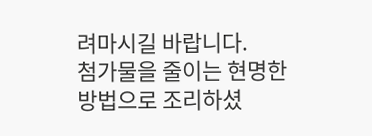려마시길 바랍니다.
첨가물을 줄이는 현명한 방법으로 조리하셨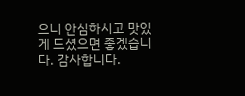으니 안심하시고 맛있게 드셨으면 좋겠습니다. 감사합니다.